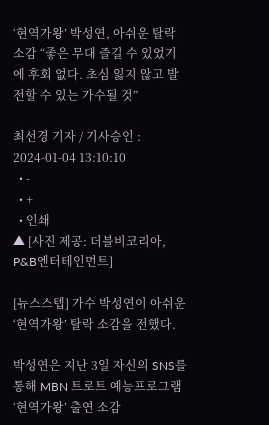‘현역가왕’ 박성연, 아쉬운 탈락 소감 “좋은 무대 즐길 수 있었기에 후회 없다. 초심 잃지 않고 발전할 수 있는 가수될 것”

최선경 기자 / 기사승인 : 2024-01-04 13:10:10
  • -
  • +
  • 인쇄
▲ [사진 제공: 더블비코리아, P&B엔터테인먼트]

[뉴스스텝] 가수 박성연이 아쉬운 ‘현역가왕’ 탈락 소감을 전했다.

박성연은 지난 3일 자신의 SNS를 통해 MBN 트로트 예능프로그램 ‘현역가왕’ 출연 소감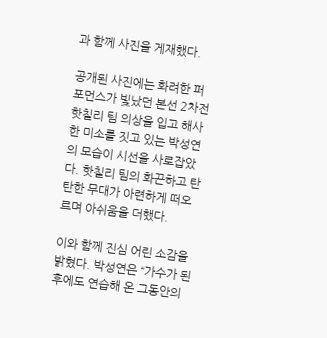과 함께 사진을 게재했다.

공개된 사진에는 화려한 퍼포먼스가 빛났던 본선 2차전 핫칠리 팀 의상을 입고 해사한 미소를 짓고 있는 박성연의 모습이 시선을 사로잡았다. 핫칠리 팀의 화끈하고 탄탄한 무대가 아련하게 떠오르며 아쉬움을 더했다.

이와 함께 진심 어린 소감을 밝혔다. 박성연은 “가수가 된 후에도 연습해 온 그동안의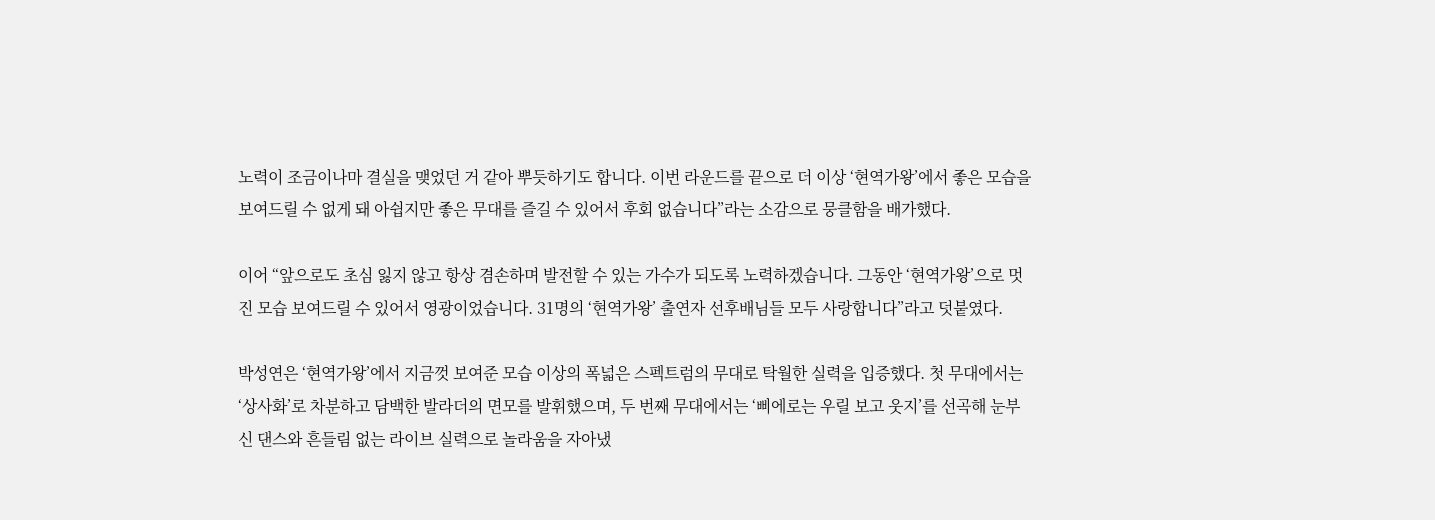노력이 조금이나마 결실을 맺었던 거 같아 뿌듯하기도 합니다. 이번 라운드를 끝으로 더 이상 ‘현역가왕’에서 좋은 모습을 보여드릴 수 없게 돼 아쉽지만 좋은 무대를 즐길 수 있어서 후회 없습니다”라는 소감으로 뭉클함을 배가했다.

이어 “앞으로도 초심 잃지 않고 항상 겸손하며 발전할 수 있는 가수가 되도록 노력하겠습니다. 그동안 ‘현역가왕’으로 멋진 모습 보여드릴 수 있어서 영광이었습니다. 31명의 ‘현역가왕’ 출연자 선후배님들 모두 사랑합니다”라고 덧붙였다.

박성연은 ‘현역가왕’에서 지금껏 보여준 모습 이상의 폭넓은 스펙트럼의 무대로 탁월한 실력을 입증했다. 첫 무대에서는 ‘상사화’로 차분하고 담백한 발라더의 면모를 발휘했으며, 두 번째 무대에서는 ‘삐에로는 우릴 보고 웃지’를 선곡해 눈부신 댄스와 흔들림 없는 라이브 실력으로 놀라움을 자아냈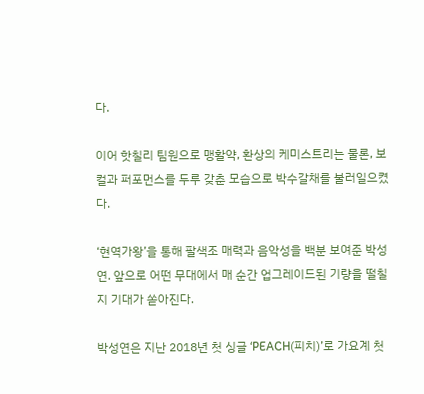다.

이어 핫칠리 팀원으로 맹활약, 환상의 케미스트리는 물론, 보컬과 퍼포먼스를 두루 갖춘 모습으로 박수갈채를 불러일으켰다.

‘현역가왕’을 통해 팔색조 매력과 음악성을 백분 보여준 박성연. 앞으로 어떤 무대에서 매 순간 업그레이드된 기량을 떨칠지 기대가 쏟아진다.

박성연은 지난 2018년 첫 싱글 ‘PEACH(피치)’로 가요계 첫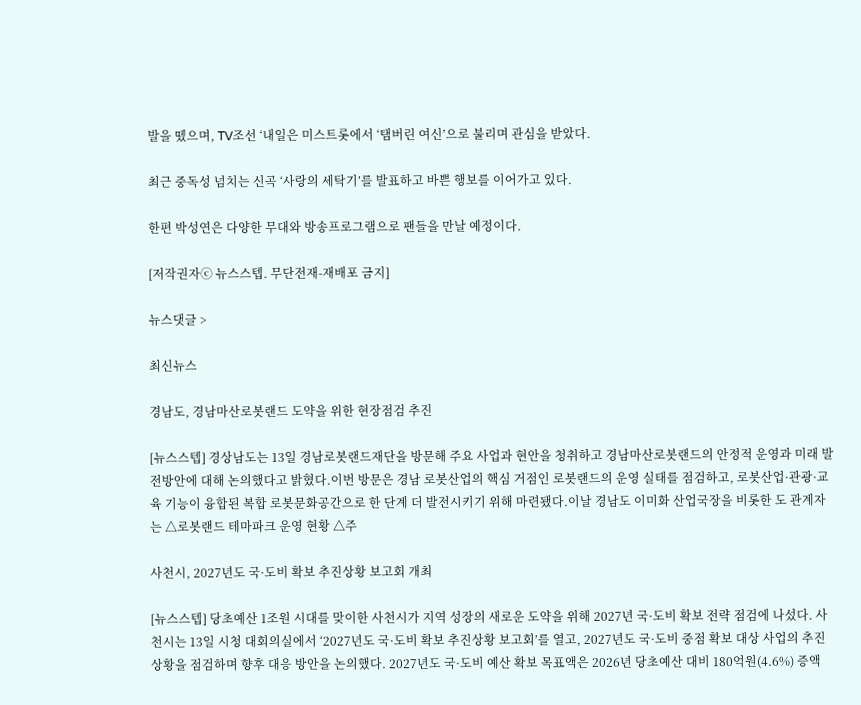발을 뗐으며, TV조선 ‘내일은 미스트롯에서 ‘탬버린 여신’으로 불리며 관심을 받았다.

최근 중독성 넘치는 신곡 ‘사랑의 세탁기’를 발표하고 바쁜 행보를 이어가고 있다.

한편 박성연은 다양한 무대와 방송프로그램으로 팬들을 만날 예정이다.

[저작권자ⓒ 뉴스스텝. 무단전재-재배포 금지]

뉴스댓글 >

최신뉴스

경남도, 경남마산로봇랜드 도약을 위한 현장점검 추진

[뉴스스텝] 경상남도는 13일 경남로봇랜드재단을 방문해 주요 사업과 현안을 청취하고 경남마산로봇랜드의 안정적 운영과 미래 발전방안에 대해 논의했다고 밝혔다.이번 방문은 경남 로봇산업의 핵심 거점인 로봇랜드의 운영 실태를 점검하고, 로봇산업·관광·교육 기능이 융합된 복합 로봇문화공간으로 한 단계 더 발전시키기 위해 마련됐다.이날 경남도 이미화 산업국장을 비롯한 도 관계자는 △로봇랜드 테마파크 운영 현황 △주

사천시, 2027년도 국·도비 확보 추진상황 보고회 개최

[뉴스스텝] 당초예산 1조원 시대를 맞이한 사천시가 지역 성장의 새로운 도약을 위해 2027년 국·도비 확보 전략 점검에 나섰다. 사천시는 13일 시청 대회의실에서 ‘2027년도 국·도비 확보 추진상황 보고회’를 열고, 2027년도 국·도비 중점 확보 대상 사업의 추진 상황을 점검하며 향후 대응 방안을 논의했다. 2027년도 국·도비 예산 확보 목표액은 2026년 당초예산 대비 180억원(4.6%) 증액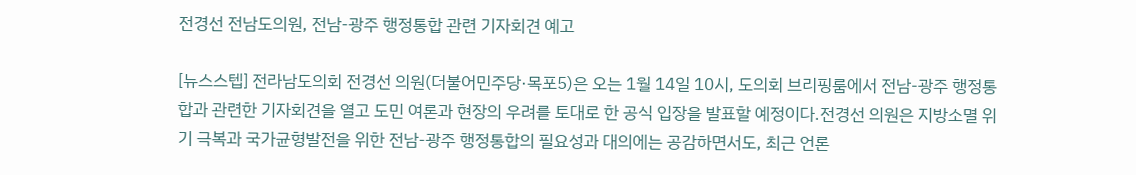전경선 전남도의원, 전남-광주 행정통합 관련 기자회견 예고

[뉴스스텝] 전라남도의회 전경선 의원(더불어민주당·목포5)은 오는 1월 14일 10시, 도의회 브리핑룸에서 전남-광주 행정통합과 관련한 기자회견을 열고 도민 여론과 현장의 우려를 토대로 한 공식 입장을 발표할 예정이다.전경선 의원은 지방소멸 위기 극복과 국가균형발전을 위한 전남-광주 행정통합의 필요성과 대의에는 공감하면서도, 최근 언론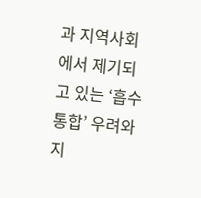과 지역사회에서 제기되고 있는 ‘흡수 통합’ 우려와 지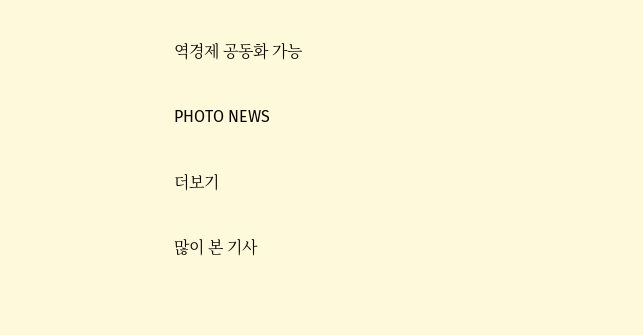역경제 공동화 가능

PHOTO NEWS

더보기

많이 본 기사